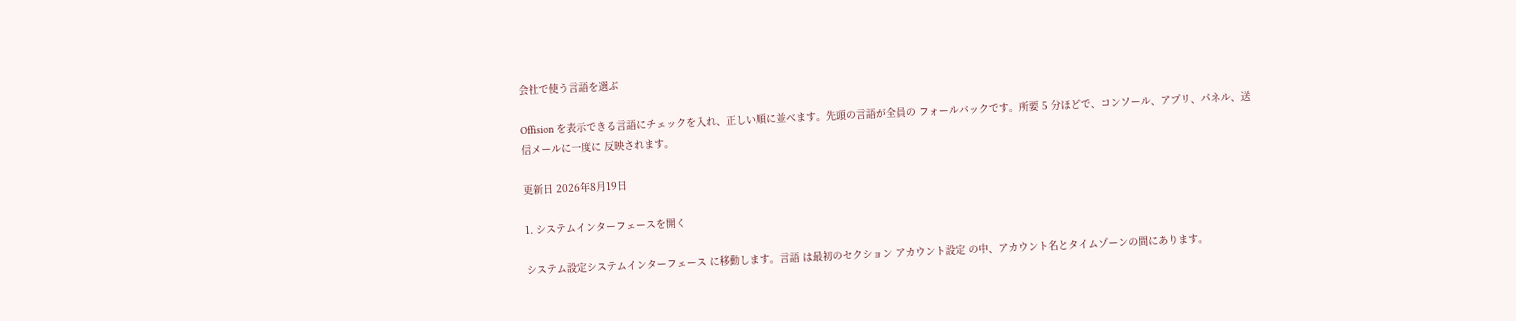会社で使う言語を選ぶ

Offision を表示できる言語にチェックを入れ、正しい順に並べます。先頭の言語が全員の フォールバックです。所要 5 分ほどで、コンソール、アプリ、パネル、送信メールに一度に 反映されます。

更新日 2026年8月19日

1. システムインターフェースを開く

システム設定システムインターフェース に移動します。言語 は最初のセクション アカウント設定 の中、アカウント名とタイムゾーンの間にあります。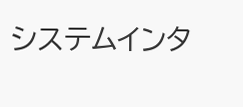システムインタ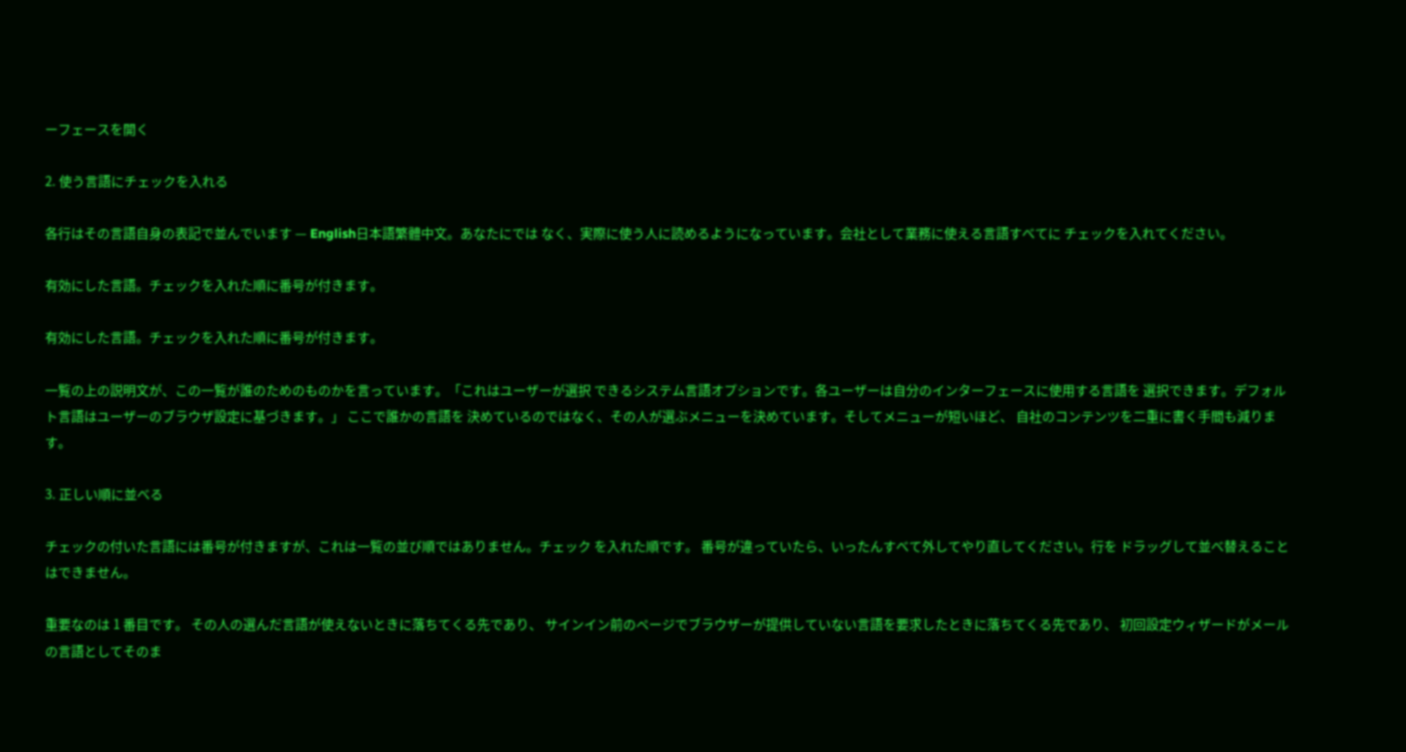ーフェースを開く

2. 使う言語にチェックを入れる

各行はその言語自身の表記で並んでいます — English日本語繁體中文。あなたにでは なく、実際に使う人に読めるようになっています。会社として業務に使える言語すべてに チェックを入れてください。

有効にした言語。チェックを入れた順に番号が付きます。

有効にした言語。チェックを入れた順に番号が付きます。

一覧の上の説明文が、この一覧が誰のためのものかを言っています。「これはユーザーが選択 できるシステム言語オプションです。各ユーザーは自分のインターフェースに使用する言語を 選択できます。デフォルト言語はユーザーのブラウザ設定に基づきます。」 ここで誰かの言語を 決めているのではなく、その人が選ぶメニューを決めています。そしてメニューが短いほど、 自社のコンテンツを二重に書く手間も減ります。

3. 正しい順に並べる

チェックの付いた言語には番号が付きますが、これは一覧の並び順ではありません。チェック を入れた順です。 番号が違っていたら、いったんすべて外してやり直してください。行を ドラッグして並べ替えることはできません。

重要なのは 1 番目です。 その人の選んだ言語が使えないときに落ちてくる先であり、 サインイン前のページでブラウザーが提供していない言語を要求したときに落ちてくる先であり、 初回設定ウィザードがメールの言語としてそのま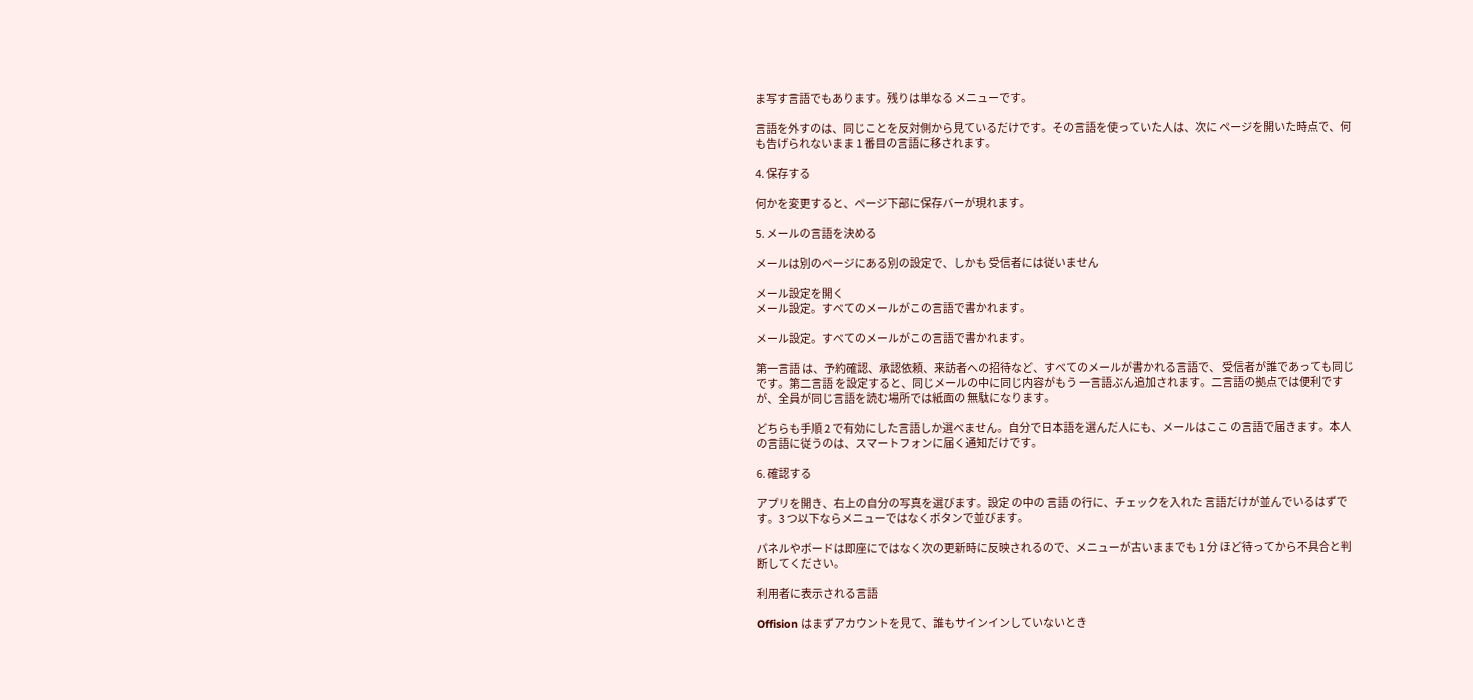ま写す言語でもあります。残りは単なる メニューです。

言語を外すのは、同じことを反対側から見ているだけです。その言語を使っていた人は、次に ページを開いた時点で、何も告げられないまま 1 番目の言語に移されます。

4. 保存する

何かを変更すると、ページ下部に保存バーが現れます。

5. メールの言語を決める

メールは別のページにある別の設定で、しかも 受信者には従いません

メール設定を開く
メール設定。すべてのメールがこの言語で書かれます。

メール設定。すべてのメールがこの言語で書かれます。

第一言語 は、予約確認、承認依頼、来訪者への招待など、すべてのメールが書かれる言語で、 受信者が誰であっても同じです。第二言語 を設定すると、同じメールの中に同じ内容がもう 一言語ぶん追加されます。二言語の拠点では便利ですが、全員が同じ言語を読む場所では紙面の 無駄になります。

どちらも手順 2 で有効にした言語しか選べません。自分で日本語を選んだ人にも、メールはここ の言語で届きます。本人の言語に従うのは、スマートフォンに届く通知だけです。

6. 確認する

アプリを開き、右上の自分の写真を選びます。設定 の中の 言語 の行に、チェックを入れた 言語だけが並んでいるはずです。3 つ以下ならメニューではなくボタンで並びます。

パネルやボードは即座にではなく次の更新時に反映されるので、メニューが古いままでも 1 分 ほど待ってから不具合と判断してください。

利用者に表示される言語

Offision はまずアカウントを見て、誰もサインインしていないとき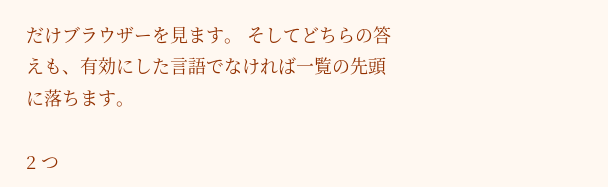だけブラウザーを見ます。 そしてどちらの答えも、有効にした言語でなければ一覧の先頭に落ちます。

2 つ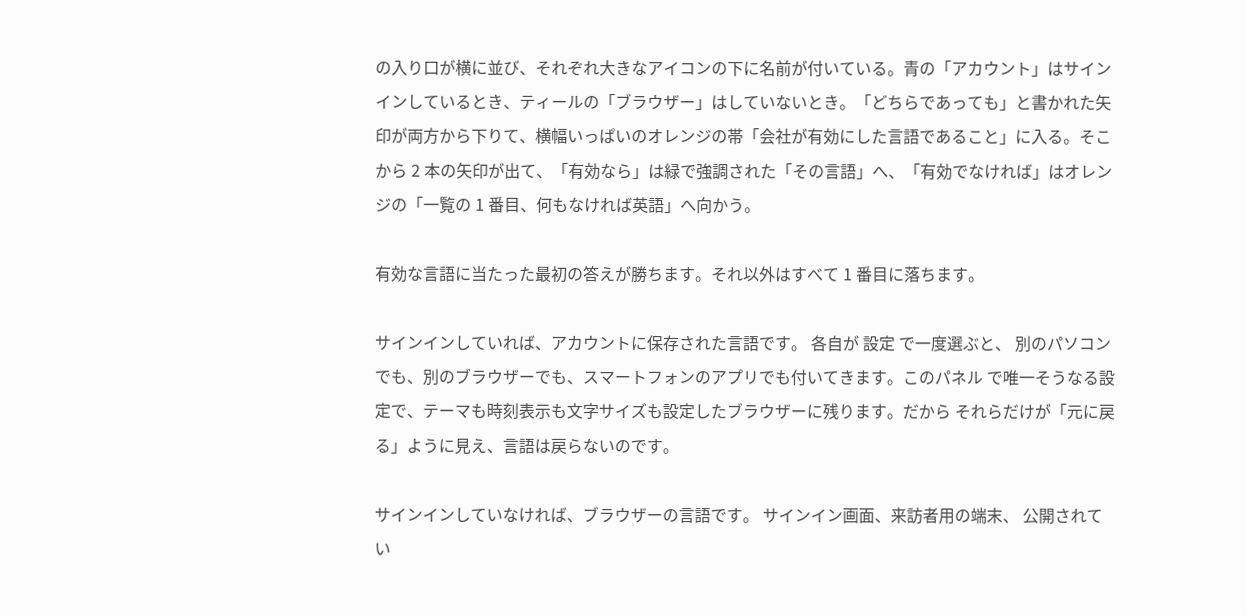の入り口が横に並び、それぞれ大きなアイコンの下に名前が付いている。青の「アカウント」はサインインしているとき、ティールの「ブラウザー」はしていないとき。「どちらであっても」と書かれた矢印が両方から下りて、横幅いっぱいのオレンジの帯「会社が有効にした言語であること」に入る。そこから 2 本の矢印が出て、「有効なら」は緑で強調された「その言語」へ、「有効でなければ」はオレンジの「一覧の 1 番目、何もなければ英語」へ向かう。

有効な言語に当たった最初の答えが勝ちます。それ以外はすべて 1 番目に落ちます。

サインインしていれば、アカウントに保存された言語です。 各自が 設定 で一度選ぶと、 別のパソコンでも、別のブラウザーでも、スマートフォンのアプリでも付いてきます。このパネル で唯一そうなる設定で、テーマも時刻表示も文字サイズも設定したブラウザーに残ります。だから それらだけが「元に戻る」ように見え、言語は戻らないのです。

サインインしていなければ、ブラウザーの言語です。 サインイン画面、来訪者用の端末、 公開されてい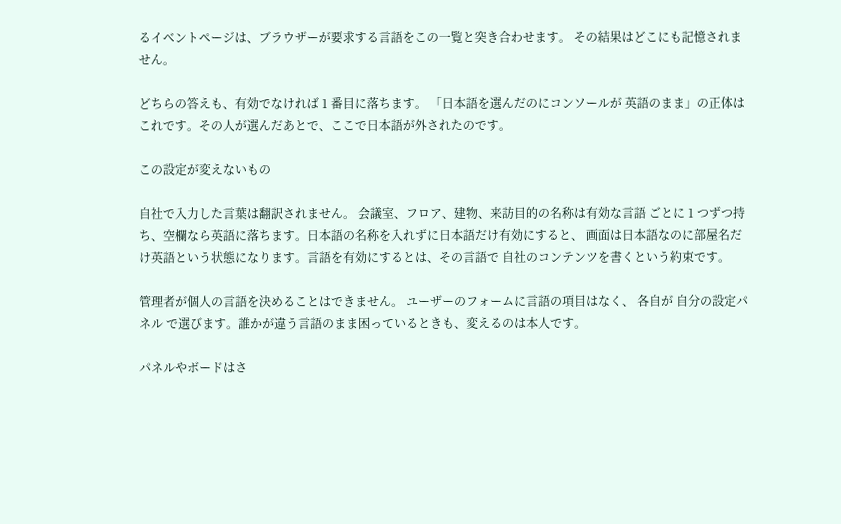るイベントページは、ブラウザーが要求する言語をこの一覧と突き合わせます。 その結果はどこにも記憶されません。

どちらの答えも、有効でなければ 1 番目に落ちます。 「日本語を選んだのにコンソールが 英語のまま」の正体はこれです。その人が選んだあとで、ここで日本語が外されたのです。

この設定が変えないもの

自社で入力した言葉は翻訳されません。 会議室、フロア、建物、来訪目的の名称は有効な言語 ごとに 1 つずつ持ち、空欄なら英語に落ちます。日本語の名称を入れずに日本語だけ有効にすると、 画面は日本語なのに部屋名だけ英語という状態になります。言語を有効にするとは、その言語で 自社のコンテンツを書くという約束です。

管理者が個人の言語を決めることはできません。 ユーザーのフォームに言語の項目はなく、 各自が 自分の設定パネル で選びます。誰かが違う言語のまま困っているときも、変えるのは本人です。

パネルやボードはさ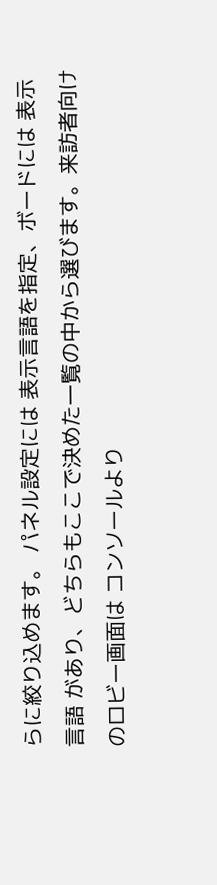らに絞り込めます。 パネル設定には 表示言語を指定、ボードには 表示言語 があり、どちらもここで決めた一覧の中から選びます。来訪者向けのロビー画面は コンソールより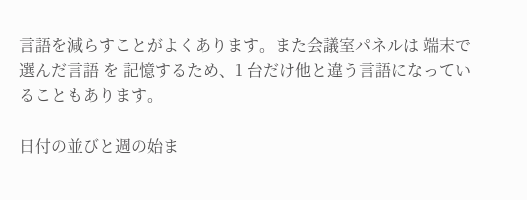言語を減らすことがよくあります。また会議室パネルは 端末で選んだ言語 を 記憶するため、1 台だけ他と違う言語になっていることもあります。

日付の並びと週の始ま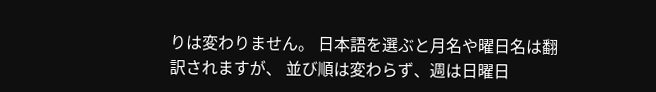りは変わりません。 日本語を選ぶと月名や曜日名は翻訳されますが、 並び順は変わらず、週は日曜日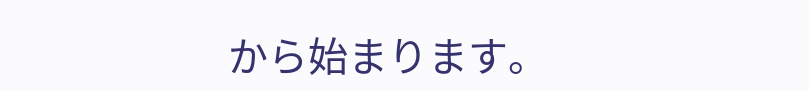から始まります。